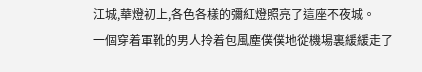江城,華燈初上,各色各樣的彌紅燈照亮了這座不夜城。
一個穿着軍靴的男人拎着包風塵僕僕地從機場裏緩緩走了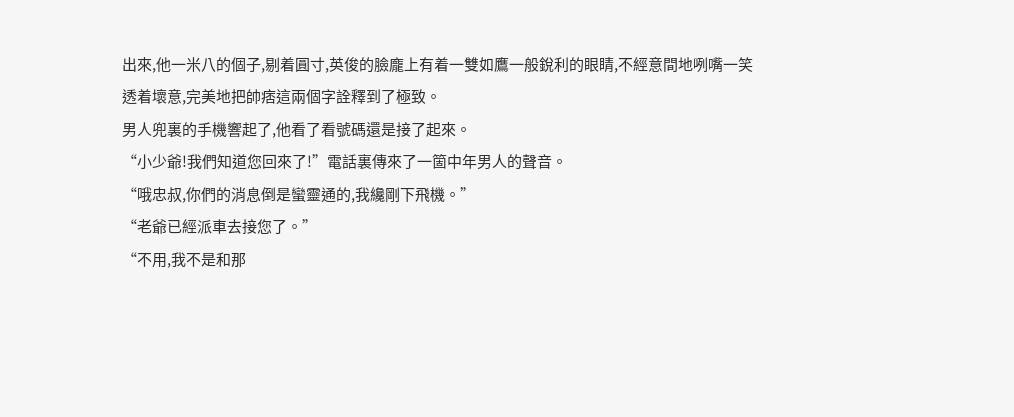出來,他一米八的個子,剔着圓寸,英俊的臉龐上有着一雙如鷹一般銳利的眼睛,不經意間地咧嘴一笑透着壞意,完美地把帥痞這兩個字詮釋到了極致。
男人兜裏的手機響起了,他看了看號碼還是接了起來。
“小少爺!我們知道您回來了!”電話裏傳來了一箇中年男人的聲音。
“哦忠叔,你們的消息倒是蠻靈通的,我纔剛下飛機。”
“老爺已經派車去接您了。”
“不用,我不是和那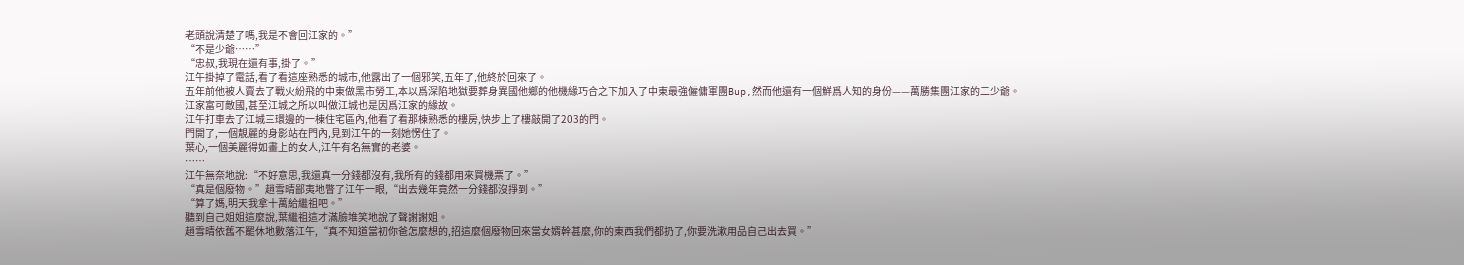老頭說清楚了嗎,我是不會回江家的。”
“不是少爺……”
“忠叔,我現在還有事,掛了。”
江午掛掉了電話,看了看這座熟悉的城市,他露出了一個邪笑,五年了,他終於回來了。
五年前他被人賣去了戰火紛飛的中東做黑市勞工,本以爲深陷地獄要葬身異國他鄉的他機緣巧合之下加入了中東最強僱傭軍團Bup,然而他還有一個鮮爲人知的身份——萬勝集團江家的二少爺。
江家富可敵國,甚至江城之所以叫做江城也是因爲江家的緣故。
江午打車去了江城三環邊的一棟住宅區內,他看了看那棟熟悉的樓房,快步上了樓敲開了203的門。
門開了,一個靚麗的身影站在門內,見到江午的一刻她愣住了。
葉心,一個美麗得如畫上的女人,江午有名無實的老婆。
……
江午無奈地說:“不好意思,我還真一分錢都沒有,我所有的錢都用來買機票了。”
“真是個廢物。”趙雪晴鄙夷地瞥了江午一眼,“出去幾年竟然一分錢都沒掙到。”
“算了媽,明天我拿十萬給繼祖吧。”
聽到自己姐姐這麼說,葉繼祖這才滿臉堆笑地說了聲謝謝姐。
趙雪晴依舊不罷休地數落江午,“真不知道當初你爸怎麼想的,招這麼個廢物回來當女婿幹甚麼,你的東西我們都扔了,你要洗漱用品自己出去買。”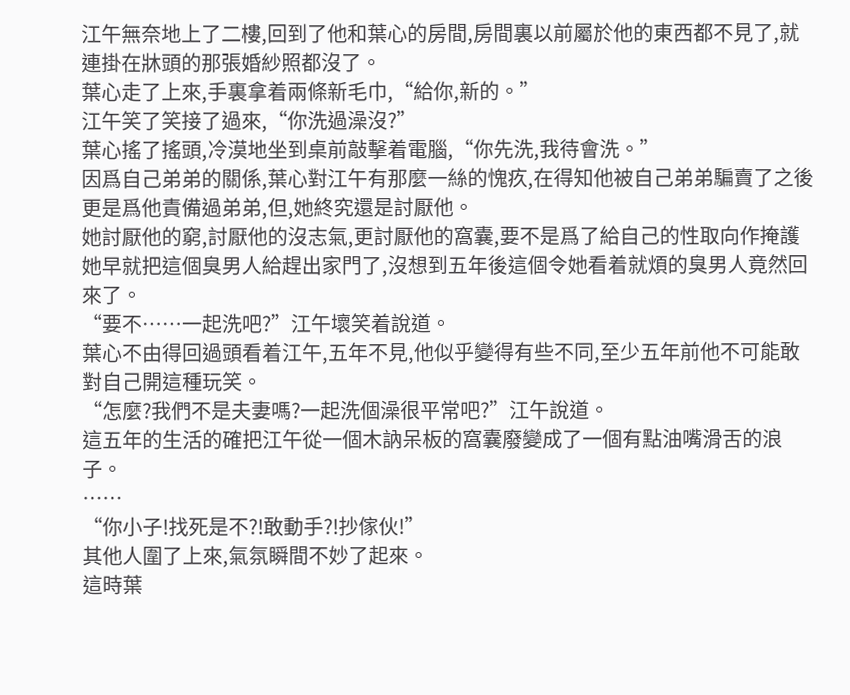江午無奈地上了二樓,回到了他和葉心的房間,房間裏以前屬於他的東西都不見了,就連掛在牀頭的那張婚紗照都沒了。
葉心走了上來,手裏拿着兩條新毛巾,“給你,新的。”
江午笑了笑接了過來,“你洗過澡沒?”
葉心搖了搖頭,冷漠地坐到桌前敲擊着電腦,“你先洗,我待會洗。”
因爲自己弟弟的關係,葉心對江午有那麼一絲的愧疚,在得知他被自己弟弟騙賣了之後更是爲他責備過弟弟,但,她終究還是討厭他。
她討厭他的窮,討厭他的沒志氣,更討厭他的窩囊,要不是爲了給自己的性取向作掩護她早就把這個臭男人給趕出家門了,沒想到五年後這個令她看着就煩的臭男人竟然回來了。
“要不……一起洗吧?”江午壞笑着說道。
葉心不由得回過頭看着江午,五年不見,他似乎變得有些不同,至少五年前他不可能敢對自己開這種玩笑。
“怎麼?我們不是夫妻嗎?一起洗個澡很平常吧?”江午說道。
這五年的生活的確把江午從一個木訥呆板的窩囊廢變成了一個有點油嘴滑舌的浪子。
……
“你小子!找死是不?!敢動手?!抄傢伙!”
其他人圍了上來,氣氛瞬間不妙了起來。
這時葉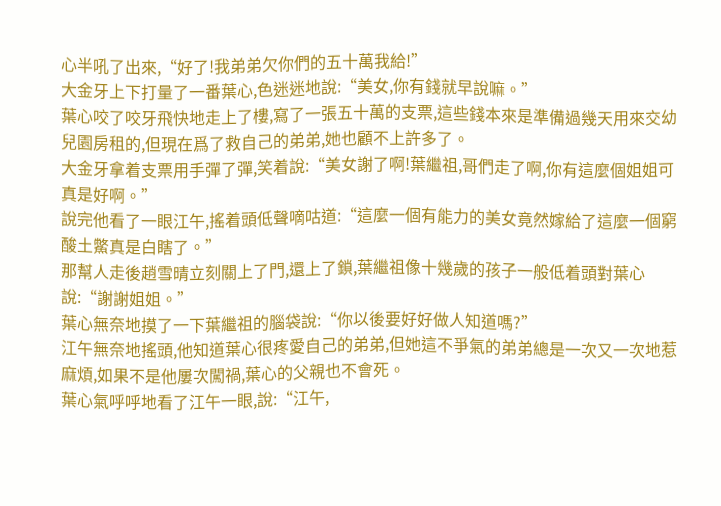心半吼了出來,“好了!我弟弟欠你們的五十萬我給!”
大金牙上下打量了一番葉心,色迷迷地說:“美女,你有錢就早說嘛。”
葉心咬了咬牙飛快地走上了樓,寫了一張五十萬的支票,這些錢本來是準備過幾天用來交幼兒園房租的,但現在爲了救自己的弟弟,她也顧不上許多了。
大金牙拿着支票用手彈了彈,笑着說:“美女謝了啊!葉繼祖,哥們走了啊,你有這麼個姐姐可真是好啊。”
說完他看了一眼江午,搖着頭低聲嘀咕道:“這麼一個有能力的美女竟然嫁給了這麼一個窮酸土鱉真是白瞎了。”
那幫人走後趙雪晴立刻關上了門,還上了鎖,葉繼祖像十幾歲的孩子一般低着頭對葉心說:“謝謝姐姐。”
葉心無奈地摸了一下葉繼祖的腦袋說:“你以後要好好做人知道嗎?”
江午無奈地搖頭,他知道葉心很疼愛自己的弟弟,但她這不爭氣的弟弟總是一次又一次地惹麻煩,如果不是他屢次闖禍,葉心的父親也不會死。
葉心氣呼呼地看了江午一眼,說:“江午,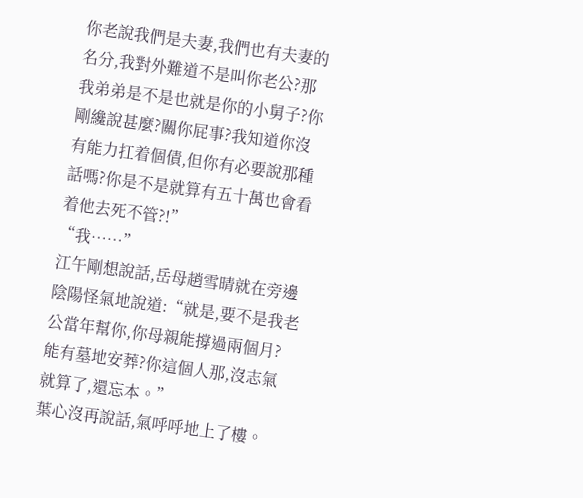你老說我們是夫妻,我們也有夫妻的名分,我對外難道不是叫你老公?那我弟弟是不是也就是你的小舅子?你剛纔說甚麼?關你屁事?我知道你沒有能力扛着個債,但你有必要說那種話嗎?你是不是就算有五十萬也會看着他去死不管?!”
“我……”
江午剛想說話,岳母趙雪晴就在旁邊陰陽怪氣地說道:“就是,要不是我老公當年幫你,你母親能撐過兩個月?能有墓地安葬?你這個人那,沒志氣就算了,還忘本。”
葉心沒再說話,氣呼呼地上了樓。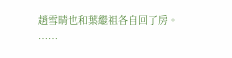趙雪晴也和葉繼祖各自回了房。
……